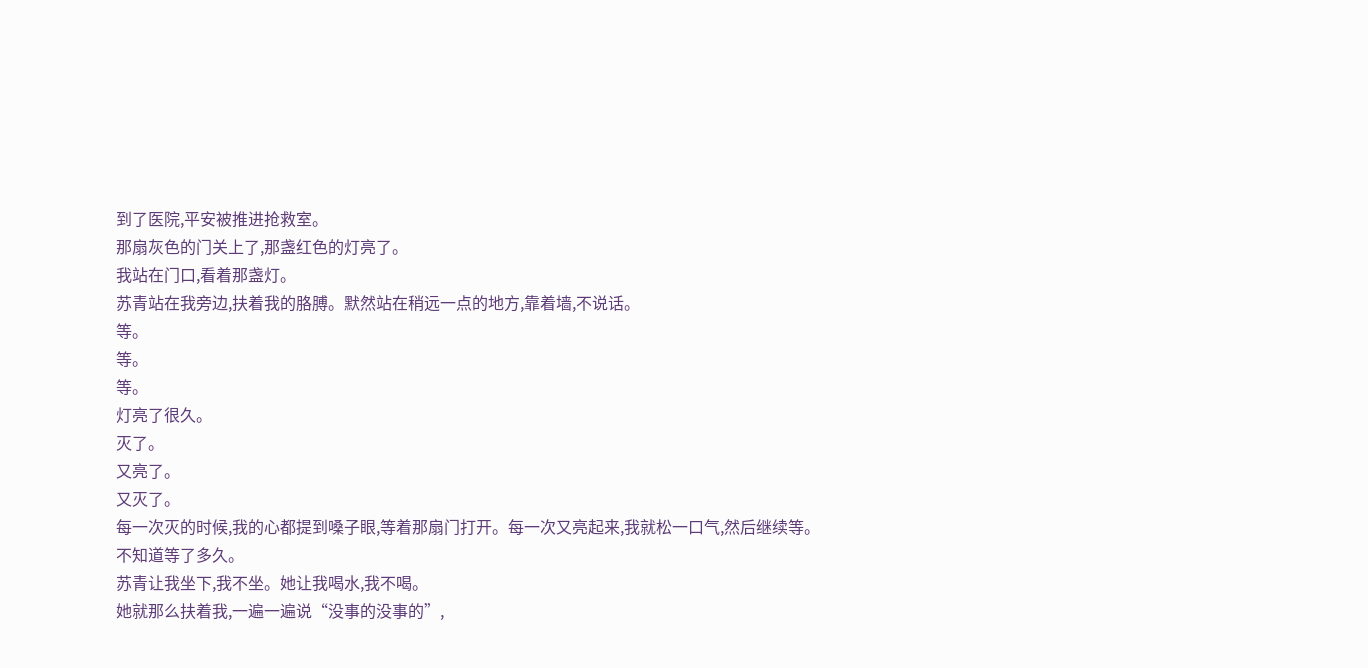到了医院,平安被推进抢救室。
那扇灰色的门关上了,那盏红色的灯亮了。
我站在门口,看着那盏灯。
苏青站在我旁边,扶着我的胳膊。默然站在稍远一点的地方,靠着墙,不说话。
等。
等。
等。
灯亮了很久。
灭了。
又亮了。
又灭了。
每一次灭的时候,我的心都提到嗓子眼,等着那扇门打开。每一次又亮起来,我就松一口气,然后继续等。
不知道等了多久。
苏青让我坐下,我不坐。她让我喝水,我不喝。
她就那么扶着我,一遍一遍说“没事的没事的”,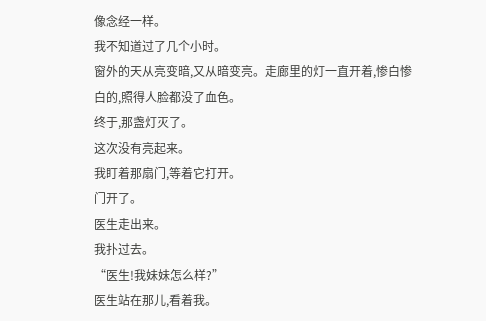像念经一样。
我不知道过了几个小时。
窗外的天从亮变暗,又从暗变亮。走廊里的灯一直开着,惨白惨白的,照得人脸都没了血色。
终于,那盏灯灭了。
这次没有亮起来。
我盯着那扇门,等着它打开。
门开了。
医生走出来。
我扑过去。
“医生!我妹妹怎么样?”
医生站在那儿,看着我。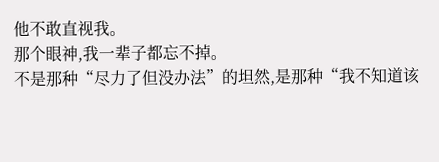他不敢直视我。
那个眼神,我一辈子都忘不掉。
不是那种“尽力了但没办法”的坦然,是那种“我不知道该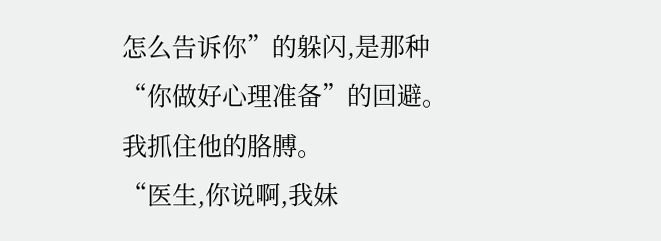怎么告诉你”的躲闪,是那种“你做好心理准备”的回避。
我抓住他的胳膊。
“医生,你说啊,我妹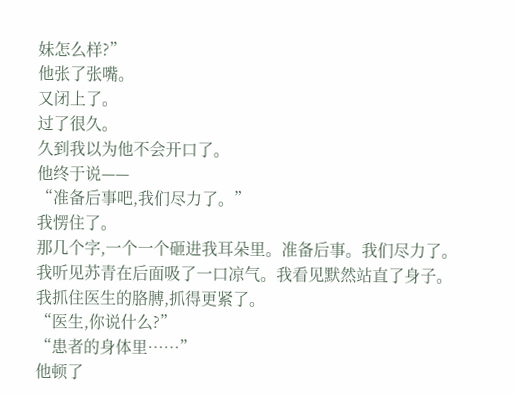妹怎么样?”
他张了张嘴。
又闭上了。
过了很久。
久到我以为他不会开口了。
他终于说——
“准备后事吧,我们尽力了。”
我愣住了。
那几个字,一个一个砸进我耳朵里。准备后事。我们尽力了。
我听见苏青在后面吸了一口凉气。我看见默然站直了身子。
我抓住医生的胳膊,抓得更紧了。
“医生,你说什么?”
“患者的身体里……”
他顿了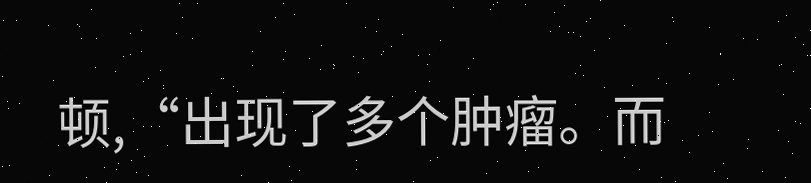顿,“出现了多个肿瘤。而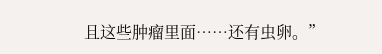且这些肿瘤里面……还有虫卵。”